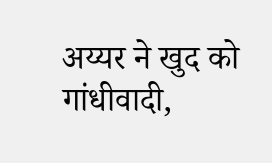अय्यर ने खुद को गांधीवादी,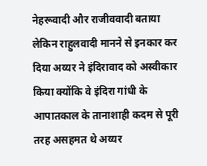नेहरूवादी और राजीववादी बताया लेकिन राहुलवादी मानने से इनकार कर दिया अय्यर ने इंदिरावाद को अस्वीकार किया क्योंकि वे इंदिरा गांधी के आपातकाल के तानाशाही कदम से पूरी तरह असहमत थे अय्यर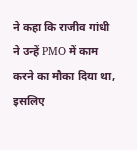ने कहा कि राजीव गांधी ने उन्हें PMO में काम करने का मौका दिया था, इसलिए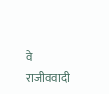वे राजीववादी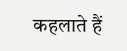कहलाते हैं